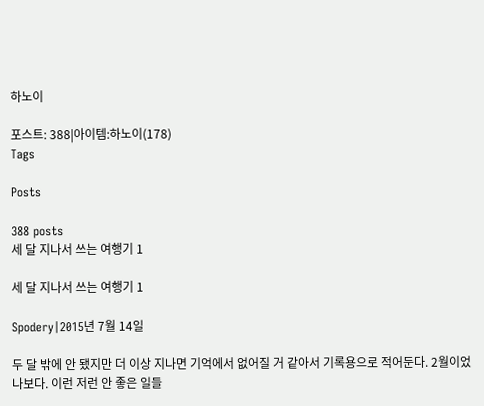하노이

포스트: 388|아이템:하노이(178)
Tags

Posts

388 posts
세 달 지나서 쓰는 여행기 1

세 달 지나서 쓰는 여행기 1

Spodery|2015년 7월 14일

두 달 밖에 안 됐지만 더 이상 지나면 기억에서 없어질 거 같아서 기록용으로 적어둔다. 2월이었나보다. 이런 저런 안 좋은 일들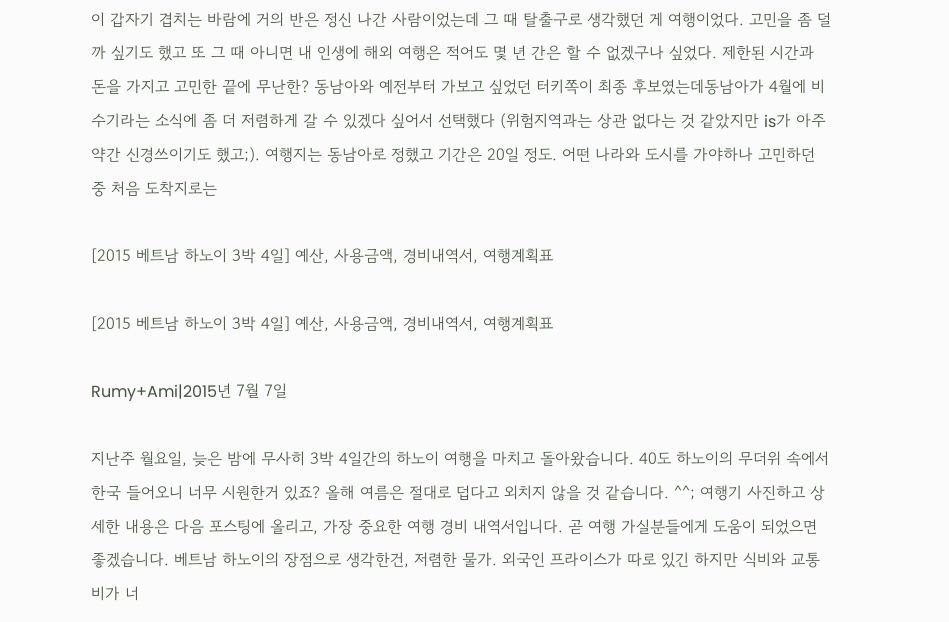이 갑자기 겹치는 바람에 거의 반은 정신 나간 사람이었는데 그 때 탈출구로 생각했던 게 여행이었다. 고민을 좀 덜까 싶기도 했고 또 그 때 아니면 내 인생에 해외 여행은 적어도 몇 년 간은 할 수 없겠구나 싶었다. 제한된 시간과 돈을 가지고 고민한 끝에 무난한? 동남아와 예전부터 가보고 싶었던 터키쪽이 최종 후보였는데동남아가 4월에 비수기라는 소식에 좀 더 저렴하게 갈 수 있겠다 싶어서 선택했다 (위험지역과는 상관 없다는 것 같았지만 is가 아주 약간 신경쓰이기도 했고;). 여행지는 동남아로 정했고 기간은 20일 정도. 어떤 나라와 도시를 가야하나 고민하던 중 처음 도착지로는

[2015 베트남 하노이 3박 4일] 예산, 사용금액, 경비내역서, 여행계획표

[2015 베트남 하노이 3박 4일] 예산, 사용금액, 경비내역서, 여행계획표

Rumy+Ami|2015년 7월 7일

지난주 월요일, 늦은 밤에 무사히 3박 4일간의 하노이 여행을 마치고 돌아왔습니다. 40도 하노이의 무더위 속에서 한국 들어오니 너무 시원한거 있죠? 올해 여름은 절대로 덥다고 외치지 않을 것 같습니다. ^^; 여행기 사진하고 상세한 내용은 다음 포스팅에 올리고, 가장 중요한 여행 경비 내역서입니다. 곧 여행 가실분들에게 도움이 되었으면 좋겠습니다. 베트남 하노이의 장점으로 생각한건, 저렴한 물가. 외국인 프라이스가 따로 있긴 하지만 식비와 교통비가 너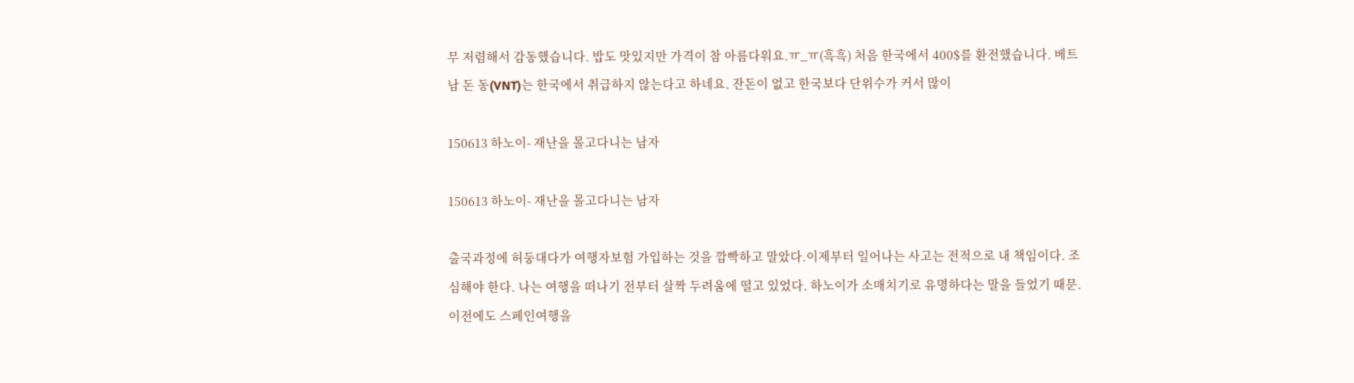무 저렴해서 감동했습니다. 밥도 맛있지만 가격이 참 아름다워요.ㅠ_ㅠ(흑흑) 처음 한국에서 400$를 환전했습니다. 베트남 돈 동(VNT)는 한국에서 취급하지 않는다고 하네요. 잔돈이 없고 한국보다 단위수가 커서 많이

150613 하노이- 재난을 몰고다니는 남자

150613 하노이- 재난을 몰고다니는 남자

출국과정에 허둥대다가 여행자보험 가입하는 것을 깜빡하고 말았다.이제부터 일어나는 사고는 전적으로 내 책임이다. 조심해야 한다. 나는 여행을 떠나기 전부터 살짝 두려움에 떨고 있었다. 하노이가 소매치기로 유명하다는 말을 들었기 때문.이전에도 스페인여행을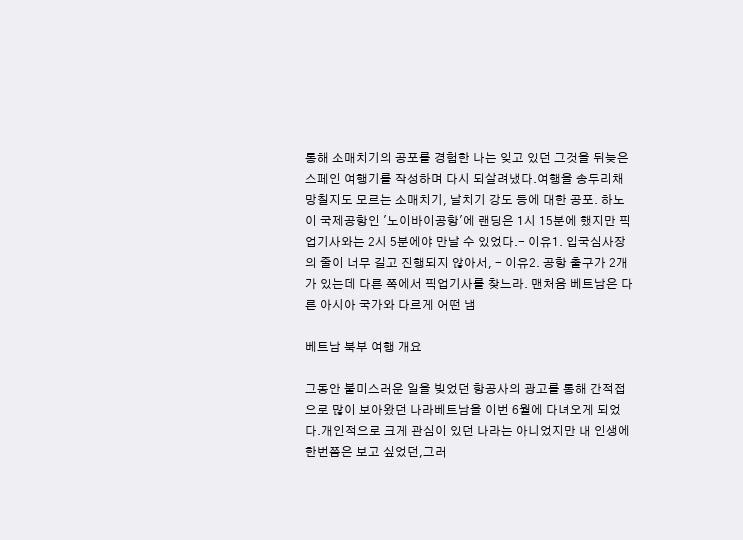통해 소매치기의 공포를 경험한 나는 잊고 있던 그것을 뒤늦은 스페인 여행기를 작성하며 다시 되살려냈다.여행을 송두리채 망칠지도 모르는 소매치기, 날치기 강도 등에 대한 공포. 하노이 국제공항인 '노이바이공항'에 랜딩은 1시 15분에 했지만 픽업기사와는 2시 5분에야 만날 수 있었다.- 이유1. 입국심사장의 줄이 너무 길고 진행되지 않아서, - 이유2. 공항 출구가 2개가 있는데 다른 쪽에서 픽업기사를 찾느라. 맨처음 베트남은 다른 아시아 국가와 다르게 어떤 냄

베트남 북부 여행 개요

그동안 불미스러운 일을 빚었던 항공사의 광고를 통해 간적접으로 많이 보아왔던 나라베트남을 이번 6월에 다녀오게 되었다.개인적으로 크게 관심이 있던 나라는 아니었지만 내 인생에 한번쯤은 보고 싶었던,그러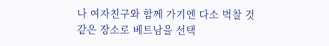나 여자친구와 함께 가기엔 다소 벅찰 것 같은 장소로 베트남을 선택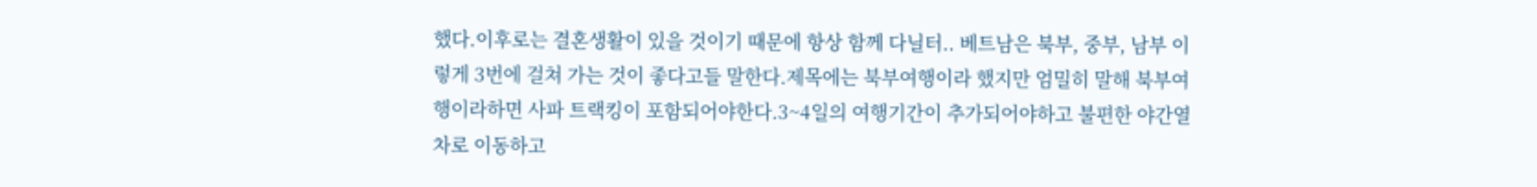했다.이후로는 결혼생활이 있을 것이기 때문에 항상 함께 다닐터.. 베트남은 북부, 중부, 남부 이렇게 3번에 걸쳐 가는 것이 좋다고들 말한다.제목에는 북부여행이라 했지만 엄밀히 말해 북부여행이라하면 사파 트랙킹이 포함되어야한다.3~4일의 여행기간이 추가되어야하고 불편한 야간열차로 이동하고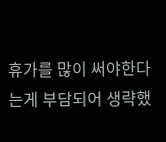휴가를 많이 써야한다는게 부담되어 생략했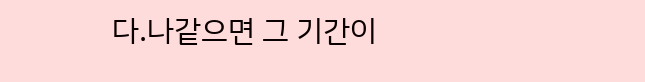다.나같으면 그 기간이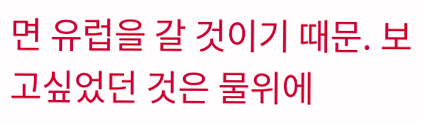면 유럽을 갈 것이기 때문. 보고싶었던 것은 물위에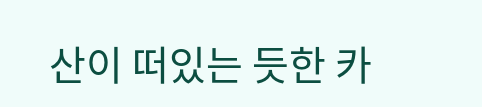산이 떠있는 듯한 카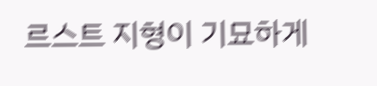르스트 지형이 기묘하게